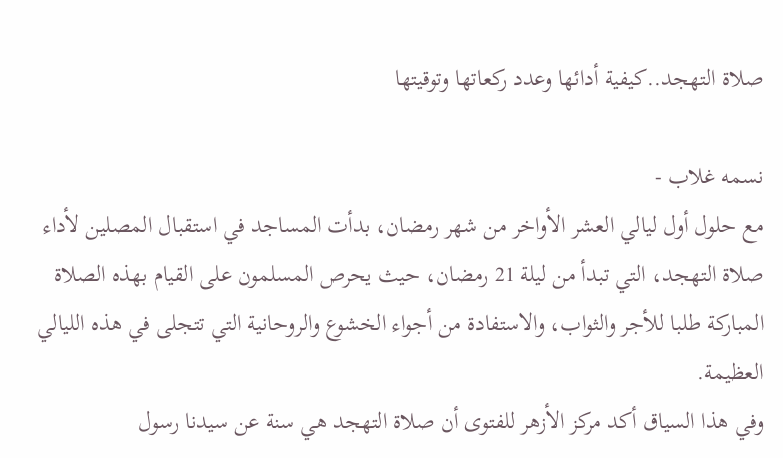صلاة التهجد..كيفية أدائها وعدد ركعاتها وتوقيتها

نسمه غلاب -
مع حلول أول ليالي العشر الأواخر من شهر رمضان، بدأت المساجد في استقبال المصلين لأداء صلاة التهجد، التي تبدأ من ليلة 21 رمضان، حيث يحرص المسلمون على القيام بهذه الصلاة المباركة طلبا للأجر والثواب، والاستفادة من أجواء الخشوع والروحانية التي تتجلى في هذه الليالي العظيمة.
وفي هذا السياق أكد مركز الأزهر للفتوى أن صلاة التهجد هي سنة عن سيدنا رسول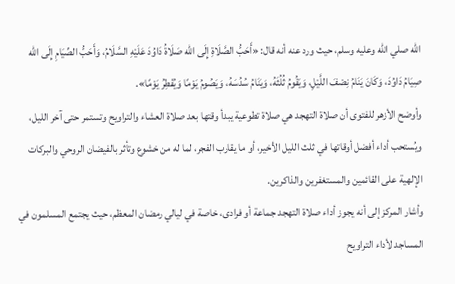الله صلي الله وعليه وسلم، حيث ورد عنه أنه قال: «أَحَبُّ الصَّلَاةِ إِلَى الله صَلَاةُ دَاوُدَ عَلَيْهِ السَّلَامُ، وَأَحَبُّ الصِّيَامِ إِلَى الله صِيَامُ دَاوُدَ، وَكَانَ يَنَامُ نِصْفَ اللَّيْلِ، وَيَقُومُ ثُلُثَهُ، وَيَنَامُ سُدُسَهُ، وَيَصُومُ يَوْمًا وَيُفْطِرُ يَوْمًا».
وأوضح الأزهر للفتوى أن صلاة التهجد هي صلاة تطوعية يبدأ وقتها بعد صلاة العشاء والتراويح وتستمر حتى آخر الليل، ويُستحب أداء أفضل أوقاتها في ثلث الليل الأخير، أو ما يقارب الفجر، لما له من خشوع وتأثر بالفيضان الروحي والبركات الإلهية على القائمين والمستغفرين والذاكرين.
وأشار المركز إلى أنه يجوز أداء صلاة التهجد جماعة أو فرادى، خاصة في ليالي رمضان المعظم، حيث يجتمع المسلمون في المساجد لأداء التراويح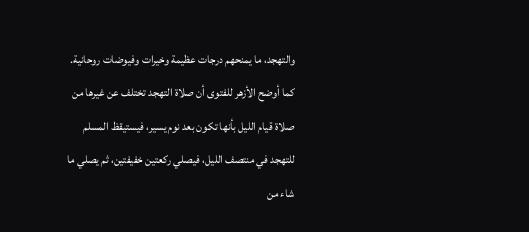والتهجد، ما يمنحهم درجات عظيمة وخيرات وفيوضات روحانية.
كما أوضح الأزهر للفتوى أن صلاة التهجد تختلف عن غيرها من صلاة قيام الليل بأنها تكون بعد نوم يسير، فيستيقظ المسلم للتهجد في منتصف الليل، فيصلي ركعتين خفيفتين، ثم يصلي ما شاء من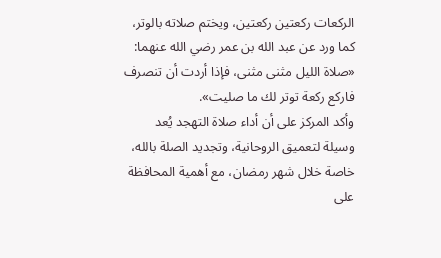الركعات ركعتين ركعتين، ويختم صلاته بالوتر، كما ورد عن عبد الله بن عمر رضي الله عنهما: «صلاة الليل مثنى مثنى، فإذا أردت أن تنصرف فاركع ركعة توتر لك ما صليت».
وأكد المركز على أن أداء صلاة التهجد يُعد وسيلة لتعميق الروحانية، وتجديد الصلة بالله، خاصة خلال شهر رمضان، مع أهمية المحافظة على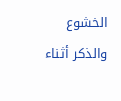الخشوع والذكر أثناء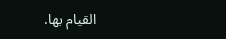القيام بها.